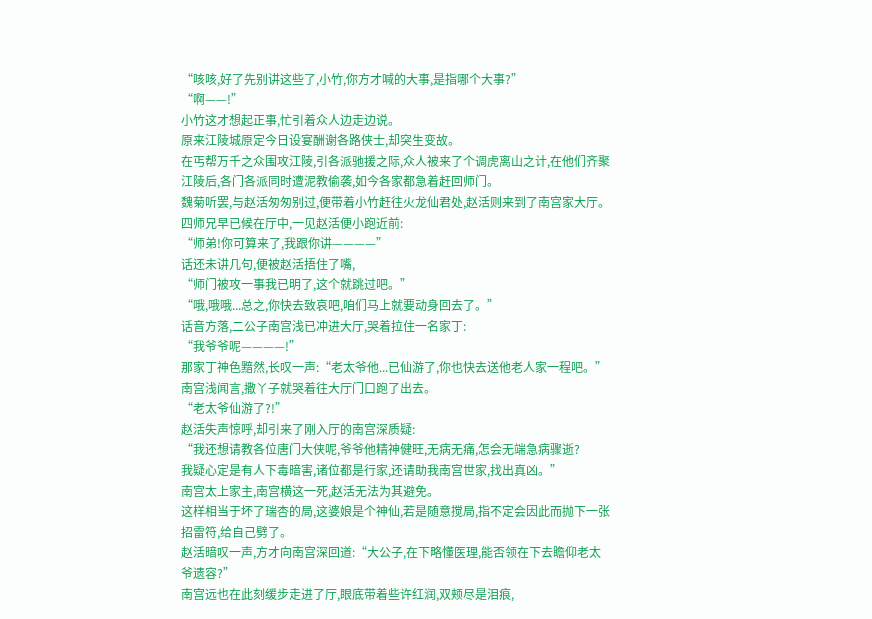“咳咳,好了先别讲这些了,小竹,你方才喊的大事,是指哪个大事?”
“啊——!”
小竹这才想起正事,忙引着众人边走边说。
原来江陵城原定今日设宴酬谢各路侠士,却突生变故。
在丐帮万千之众围攻江陵,引各派驰援之际,众人被来了个调虎离山之计,在他们齐聚江陵后,各门各派同时遭泥教偷袭,如今各家都急着赶回师门。
魏菊听罢,与赵活匆匆别过,便带着小竹赶往火龙仙君处,赵活则来到了南宫家大厅。
四师兄早已候在厅中,一见赵活便小跑近前:
“师弟!你可算来了,我跟你讲————”
话还未讲几句,便被赵活捂住了嘴,
“师门被攻一事我已明了,这个就跳过吧。”
“哦,哦哦...总之,你快去致哀吧,咱们马上就要动身回去了。”
话音方落,二公子南宫浅已冲进大厅,哭着拉住一名家丁:
“我爷爷呢————!”
那家丁神色黯然,长叹一声:“老太爷他...已仙游了,你也快去送他老人家一程吧。”
南宫浅闻言,撒丫子就哭着往大厅门口跑了出去。
“老太爷仙游了?!”
赵活失声惊呼,却引来了刚入厅的南宫深质疑:
“我还想请教各位唐门大侠呢,爷爷他精神健旺,无病无痛,怎会无端急病骤逝?
我疑心定是有人下毒暗害,诸位都是行家,还请助我南宫世家,找出真凶。”
南宫太上家主,南宫横这一死,赵活无法为其避免。
这样相当于坏了瑞杏的局,这婆娘是个神仙,若是随意搅局,指不定会因此而抛下一张招雷符,给自己劈了。
赵活暗叹一声,方才向南宫深回道:“大公子,在下略懂医理,能否领在下去瞻仰老太爷遗容?”
南宫远也在此刻缓步走进了厅,眼底带着些许红润,双颊尽是泪痕,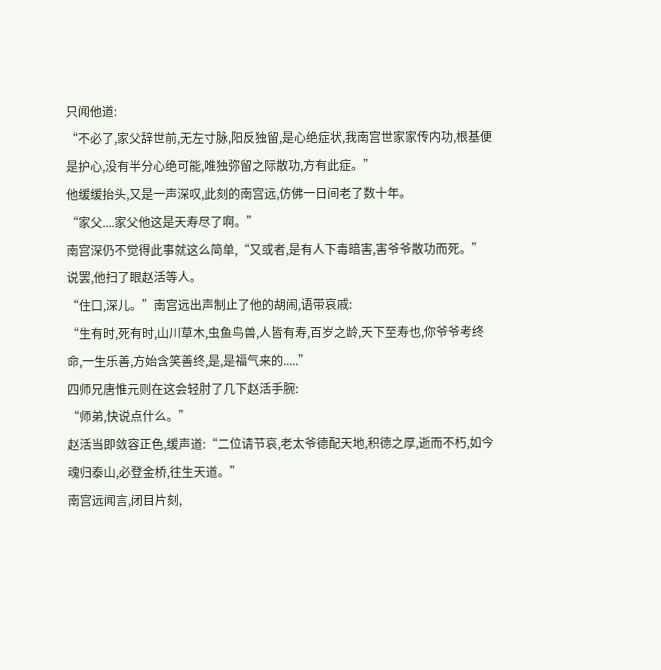只闻他道:
“不必了,家父辞世前,无左寸脉,阳反独留,是心绝症状,我南宫世家家传内功,根基便是护心,没有半分心绝可能,唯独弥留之际散功,方有此症。”
他缓缓抬头,又是一声深叹,此刻的南宫远,仿佛一日间老了数十年。
“家父....家父他这是天寿尽了啊。”
南宫深仍不觉得此事就这么简单,“又或者,是有人下毒暗害,害爷爷散功而死。”
说罢,他扫了眼赵活等人。
“住口,深儿。”南宫远出声制止了他的胡闹,语带哀戚:
“生有时,死有时,山川草木,虫鱼鸟兽,人皆有寿,百岁之龄,天下至寿也,你爷爷考终命,一生乐善,方始含笑善终,是,是福气来的.....”
四师兄唐惟元则在这会轻肘了几下赵活手腕:
“师弟,快说点什么。”
赵活当即敛容正色,缓声道:“二位请节哀,老太爷德配天地,积德之厚,逝而不朽,如今魂归泰山,必登金桥,往生天道。”
南宫远闻言,闭目片刻,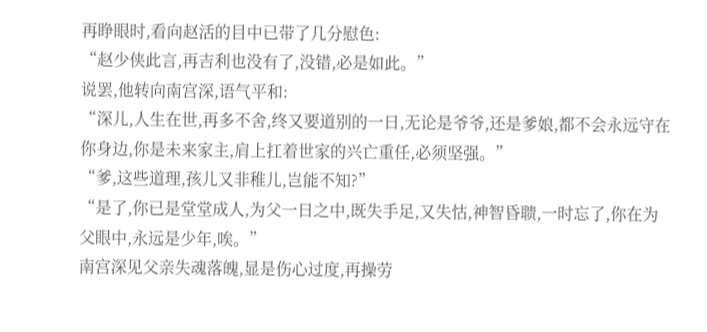再睁眼时,看向赵活的目中已带了几分慰色:
“赵少侠此言,再吉利也没有了,没错,必是如此。”
说罢,他转向南宫深,语气平和:
“深儿,人生在世,再多不舍,终又要道别的一日,无论是爷爷,还是爹娘,都不会永远守在你身边,你是未来家主,肩上扛着世家的兴亡重任,必须坚强。”
“爹,这些道理,孩儿又非稚儿,岂能不知?”
“是了,你已是堂堂成人,为父一日之中,既失手足,又失怙,神智昏聩,一时忘了,你在为父眼中,永远是少年,唉。”
南宫深见父亲失魂落魄,显是伤心过度,再操劳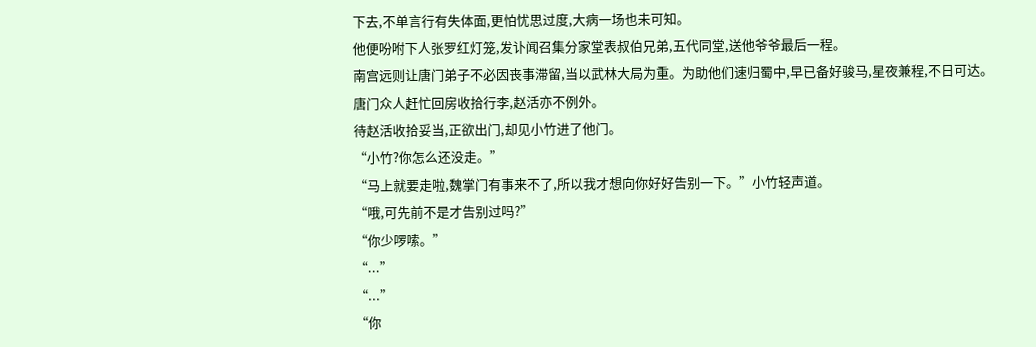下去,不单言行有失体面,更怕忧思过度,大病一场也未可知。
他便吩咐下人张罗红灯笼,发讣闻召集分家堂表叔伯兄弟,五代同堂,送他爷爷最后一程。
南宫远则让唐门弟子不必因丧事滞留,当以武林大局为重。为助他们速归蜀中,早已备好骏马,星夜兼程,不日可达。
唐门众人赶忙回房收拾行李,赵活亦不例外。
待赵活收拾妥当,正欲出门,却见小竹进了他门。
“小竹?你怎么还没走。”
“马上就要走啦,魏掌门有事来不了,所以我才想向你好好告别一下。”小竹轻声道。
“哦,可先前不是才告别过吗?”
“你少啰嗦。”
“...”
“...”
“你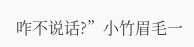咋不说话?”小竹眉毛一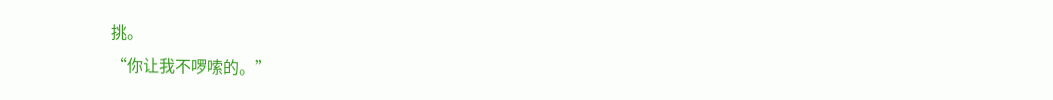挑。
“你让我不啰嗦的。”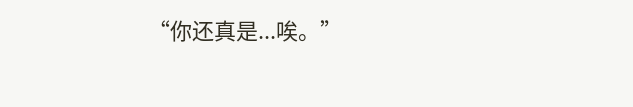“你还真是...唉。”